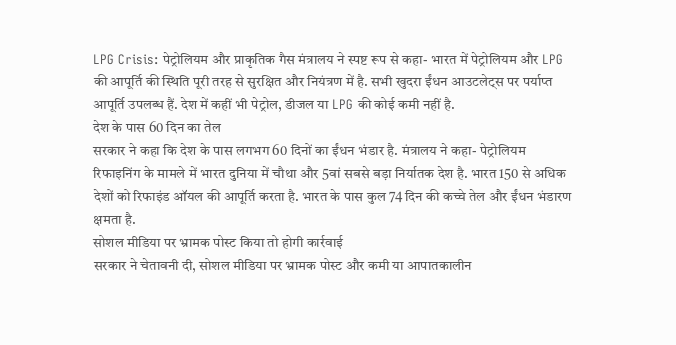LPG Crisis: पेट्रोलियम और प्राकृतिक गैस मंत्रालय ने स्पष्ट रूप से कहा- भारत में पेट्रोलियम और LPG की आपूर्ति की स्थिति पूरी तरह से सुरक्षित और नियंत्रण में है. सभी खुदरा ईंधन आउटलेट्स पर पर्याप्त आपूर्ति उपलब्ध हैं. देश में कहीं भी पेट्रोल, डीजल या LPG की कोई कमी नहीं है.
देश के पास 60 दिन का तेल
सरकार ने कहा कि देश के पास लगभग 60 दिनों का ईंधन भंडार है. मंत्रालय ने कहा- पेट्रोलियम रिफाइनिंग के मामले में भारत दुनिया में चौथा और 5वां सबसे बड़ा निर्यातक देश है. भारत 150 से अधिक देशों को रिफाइंड ऑयल की आपूर्ति करता है. भारत के पास कुल 74 दिन की कच्चे तेल और ईंधन भंडारण क्षमता है.
सोशल मीडिया पर भ्रामक पोस्ट किया तो होगी कार्रवाई
सरकार ने चेतावनी दी, सोशल मीडिया पर भ्रामक पोस्ट और कमी या आपातकालीन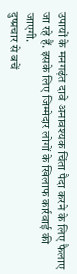उपायों के मनगढ़ंत दावे अनावश्यक चिंता पैदा करने के लिए फैलाए जा रहे हैं. इसके लिए जिम्मेदार लोगों के खिलाफ कार्रवाई की जाएगी.
दुष्प्रचार से बचें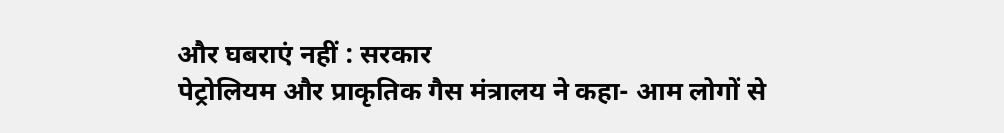और घबराएं नहीं : सरकार
पेट्रोलियम और प्राकृतिक गैस मंत्रालय ने कहा- आम लोगों से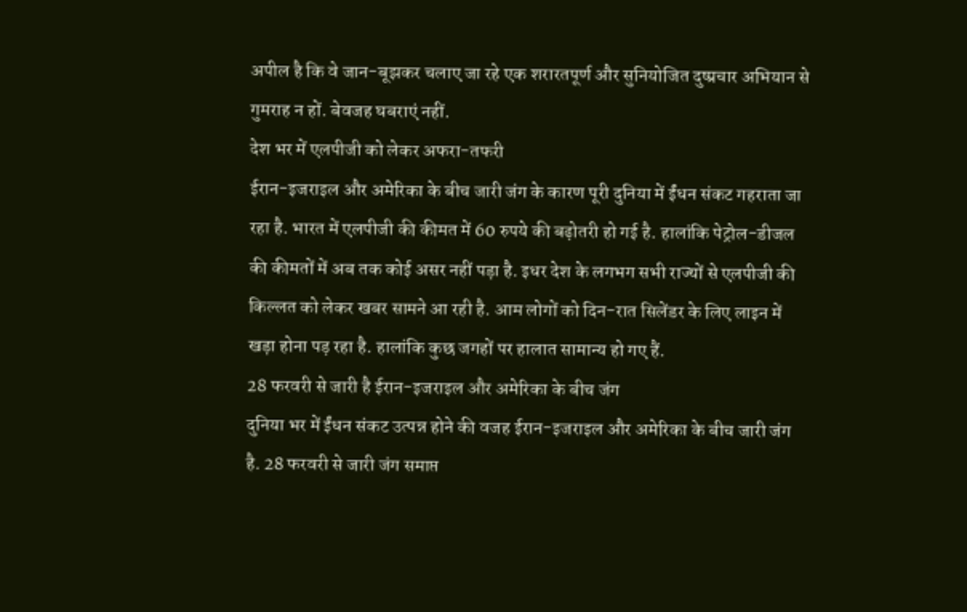अपील है कि वे जान-बूझकर चलाए जा रहे एक शरारतपूर्ण और सुनियोजित दुष्प्रचार अभियान से गुमराह न हों. बेवजह घबराएं नहीं.
देश भर में एलपीजी को लेकर अफरा-तफरी
ईरान-इजराइल और अमेरिका के बीच जारी जंग के कारण पूरी दुनिया में ईंधन संकट गहराता जा रहा है. भारत में एलपीजी की कीमत में 60 रुपये की बढ़ोतरी हो गई है. हालांकि पेट्रोल-डीजल की कीमतों में अब तक कोई असर नहीं पड़ा है. इधर देश के लगभग सभी राज्यों से एलपीजी की किल्लत को लेकर खबर सामने आ रही है. आम लोगों को दिन-रात सिलेंडर के लिए लाइन में खड़ा होना पड़ रहा है. हालांकि कुछ जगहों पर हालात सामान्य हो गए हैं.
28 फरवरी से जारी है ईरान-इजराइल और अमेरिका के बीच जंग
दुनिया भर में ईंधन संकट उत्पन्न होने की वजह ईरान-इजराइल और अमेरिका के बीच जारी जंग है. 28 फरवरी से जारी जंग समाप्त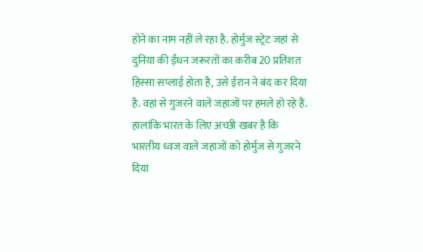होने का नाम नहीं ले रहा है. होर्मुज स्ट्रेट जहां से दुनिया की ईंधन जरूरतों का करीब 20 प्रतिशत हिस्सा सप्लाई होता है, उसे ईरान ने बंद कर दिया है. वहां से गुजरने वाले जहाजों पर हमले हो रहे हैं. हालांकि भारत के लिए अच्छी खबर है कि भारतीय ध्वज वाले जहाजों को होर्मुज से गुजरने दिया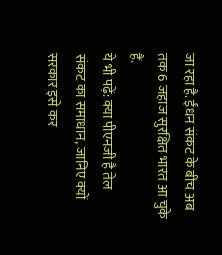जा रहा है. ईंधन संकट के बीच अब तक 6 जहाज सुरक्षित भारत आ चुके हैं.
ये भी पढ़ें: क्या पीएनजी है तेल संकट का समाधान, जानिए क्यों सरकार इसे कर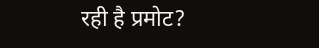रही है प्रमोट?